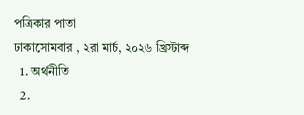পত্রিকার পাতা
ঢাকাসোমবার , ২রা মার্চ, ২০২৬ খ্রিস্টাব্দ
  1. অর্থনীতি
  2.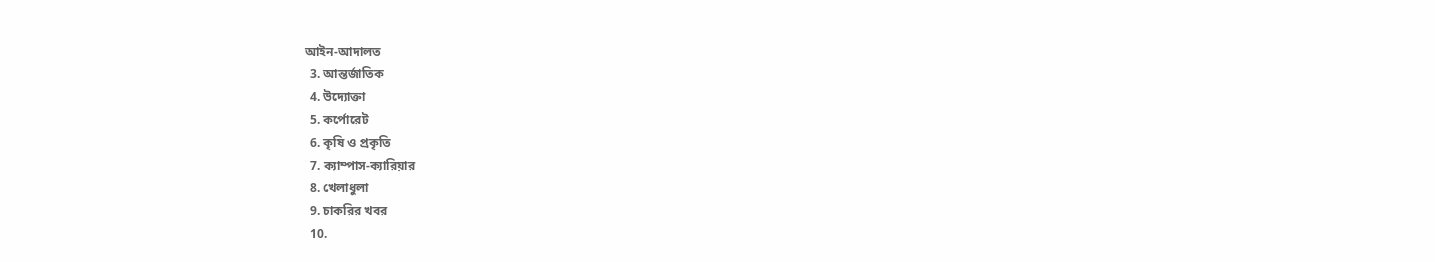আইন-আদালত
  3. আন্তর্জাতিক
  4. উদ্যোক্তা
  5. কর্পোরেট
  6. কৃষি ও প্রকৃতি
  7. ক্যাম্পাস-ক্যারিয়ার
  8. খেলাধুলা
  9. চাকরির খবর
  10.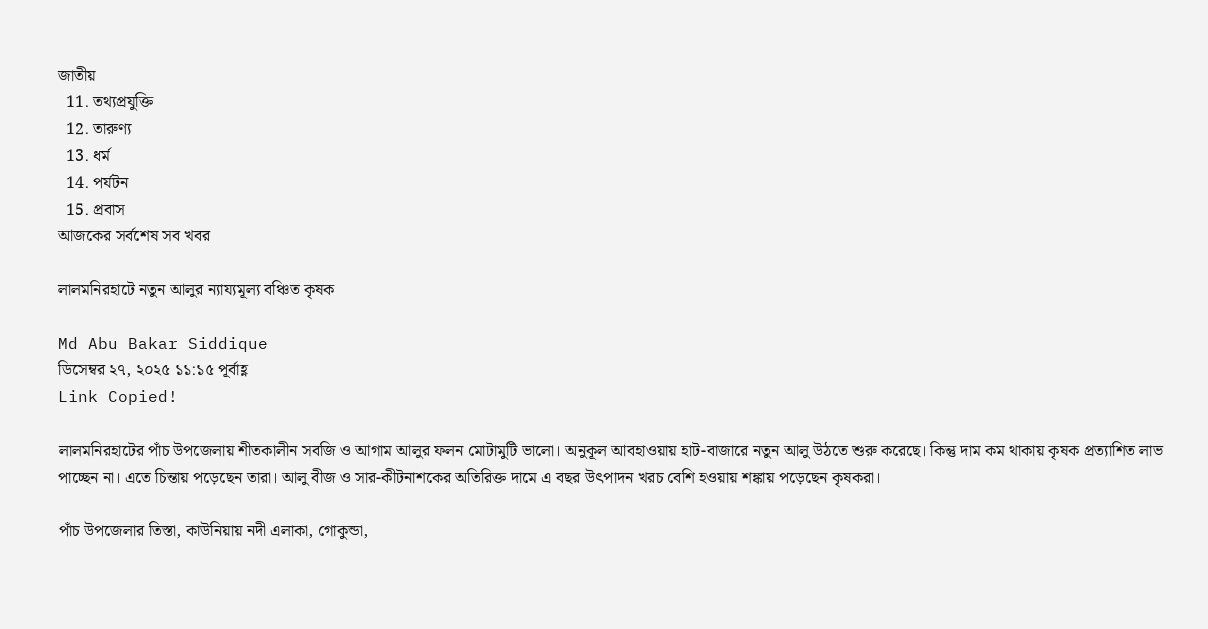জাতীয়
  11. তথ্যপ্রযুক্তি
  12. তারুণ্য
  13. ধর্ম
  14. পর্যটন
  15. প্রবাস
আজকের সর্বশেষ সব খবর

লালমনিরহাটে নতুন আলুর ন্যায্যমূল্য বঞ্চিত কৃষক

Md Abu Bakar Siddique
ডিসেম্বর ২৭, ২০২৫ ১১:১৫ পূর্বাহ্ণ
Link Copied!

লালমনিরহাটের পাঁচ উপজেলায় শীতকালীন সবজি ও আগাম আলুর ফলন মোটামুটি ভালো। অনুকূল আবহাওয়ায় হাট-বাজারে নতুন আলু উঠতে শুরু করেছে। কিন্তু দাম কম থাকায় কৃষক প্রত্যাশিত লাভ পাচ্ছেন না। এতে চিন্তায় পড়েছেন তারা। আলু বীজ ও সার-কীটনাশকের অতিরিক্ত দামে এ বছর উৎপাদন খরচ বেশি হওয়ায় শঙ্কায় পড়েছেন কৃষকরা।

পাঁচ উপজেলার তিস্তা, কাউনিয়ায় নদী এলাকা, গোকুন্ডা,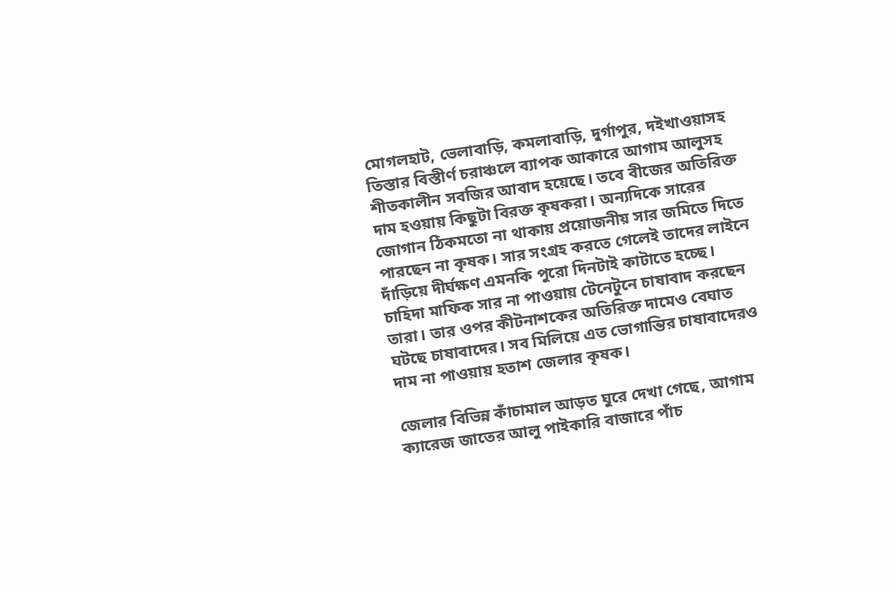মোগলহাট, ভেলাবাড়ি, কমলাবাড়ি, দুর্গাপুর, দইখাওয়াসহ তিস্তার বিস্তীর্ণ চরাঞ্চলে ব্যাপক আকারে আগাম আলুসহ শীতকালীন সবজির আবাদ হয়েছে। তবে বীজের অতিরিক্ত দাম হওয়ায় কিছুটা বিরক্ত কৃষকরা। অন্যদিকে সারের জোগান ঠিকমতো না থাকায় প্রয়োজনীয় সার জমিতে দিতে পারছেন না কৃষক। সার সংগ্রহ করতে গেলেই তাদের লাইনে দাঁড়িয়ে দীর্ঘক্ষণ এমনকি পুরো দিনটাই কাটাতে হচ্ছে। চাহিদা মাফিক সার না পাওয়ায় টেনেটুনে চাষাবাদ করছেন তারা। তার ওপর কীটনাশকের অতিরিক্ত দামেও বেঘাত ঘটছে চাষাবাদের। সব মিলিয়ে এত ভোগান্তির চাষাবাদেরও দাম না পাওয়ায় হতাশ জেলার কৃষক।

জেলার বিভিন্ন কাঁচামাল আড়ত ঘুরে দেখা গেছে, আগাম ক্যারেজ জাতের আলু পাইকারি বাজারে পাঁচ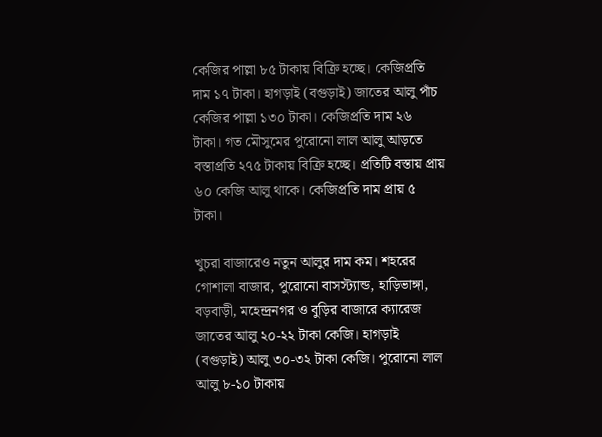কেজির পাল্লা ৮৫ টাকায় বিক্রি হচ্ছে। কেজিপ্রতি দাম ১৭ টাকা। হাগড়াই (বগুড়াই) জাতের আলু পাঁচ কেজির পাল্লা ১৩০ টাকা। কেজিপ্রতি দাম ২৬ টাকা। গত মৌসুমের পুরোনো লাল আলু আড়তে বস্তাপ্রতি ২৭৫ টাকায় বিক্রি হচ্ছে। প্রতিটি বস্তায় প্রায় ৬০ কেজি আলু থাকে। কেজিপ্রতি দাম প্রায় ৫ টাকা।

খুচরা বাজারেও নতুন আলুর দাম কম। শহরের গোশালা বাজার, পুরোনো বাসস্ট্যান্ড, হাড়িভাঙ্গা, বড়বাড়ী, মহেন্দ্রনগর ও বুড়ির বাজারে ক্যারেজ জাতের আলু ২০-২২ টাকা কেজি। হাগড়াই (বগুড়াই) আলু ৩০-৩২ টাকা কেজি। পুরোনো লাল আলু ৮-১০ টাকায়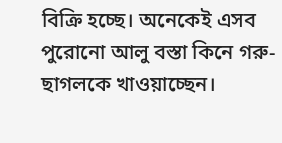বিক্রি হচ্ছে। অনেকেই এসব পুরোনো আলু বস্তা কিনে গরু-ছাগলকে খাওয়াচ্ছেন।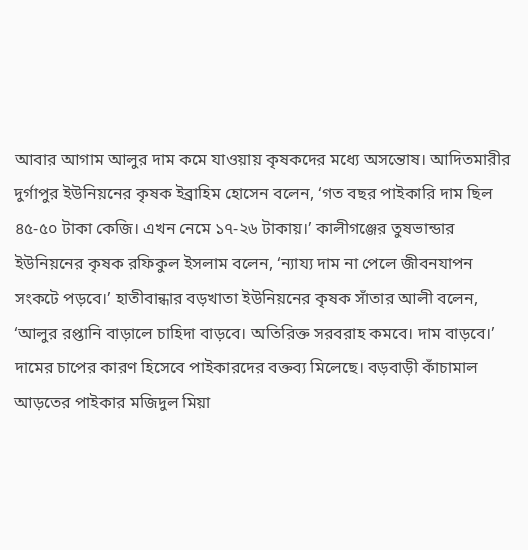আবার আগাম আলুর দাম কমে যাওয়ায় কৃষকদের মধ্যে অসন্তোষ। আদিতমারীর দুর্গাপুর ইউনিয়নের কৃষক ইব্রাহিম হোসেন বলেন, ‘গত বছর পাইকারি দাম ছিল ৪৫-৫০ টাকা কেজি। এখন নেমে ১৭-২৬ টাকায়।’ কালীগঞ্জের তুষভান্ডার ইউনিয়নের কৃষক রফিকুল ইসলাম বলেন, ‘ন্যায্য দাম না পেলে জীবনযাপন সংকটে পড়বে।’ হাতীবান্ধার বড়খাতা ইউনিয়নের কৃষক সাঁতার আলী বলেন, ‘আলুর রপ্তানি বাড়ালে চাহিদা বাড়বে। অতিরিক্ত সরবরাহ কমবে। দাম বাড়বে।’ দামের চাপের কারণ হিসেবে পাইকারদের বক্তব্য মিলেছে। বড়বাড়ী কাঁচামাল আড়তের পাইকার মজিদুল মিয়া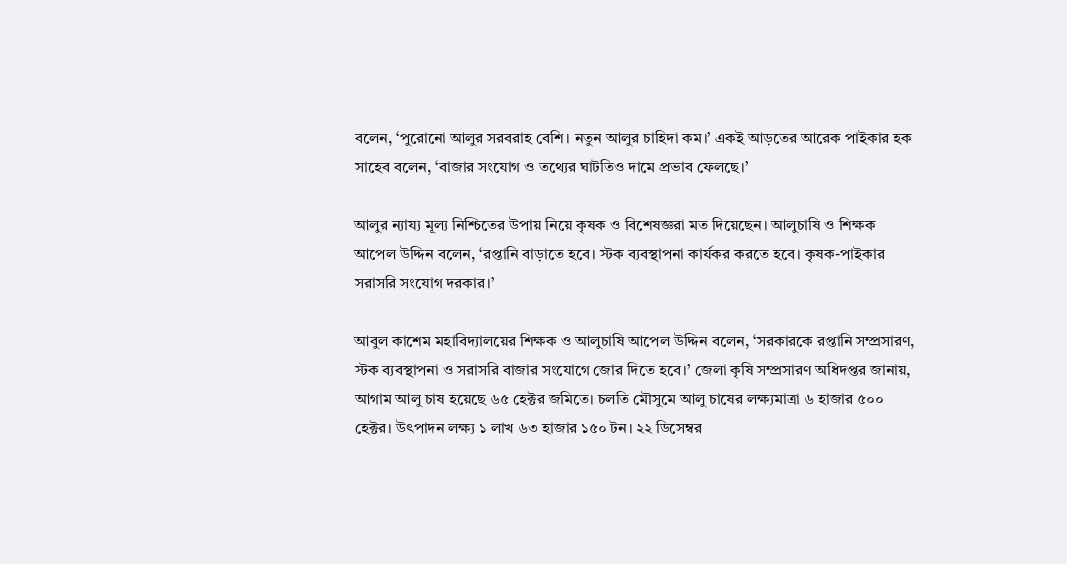বলেন, ‘পুরোনো আলুর সরবরাহ বেশি। নতুন আলুর চাহিদা কম।’ একই আড়তের আরেক পাইকার হক সাহেব বলেন, ‘বাজার সংযোগ ও তথ্যের ঘাটতিও দামে প্রভাব ফেলছে।’

আলুর ন্যায্য মূল্য নিশ্চিতের উপায় নিয়ে কৃষক ও বিশেষজ্ঞরা মত দিয়েছেন। আলুচাষি ও শিক্ষক আপেল উদ্দিন বলেন, ‘রপ্তানি বাড়াতে হবে। স্টক ব্যবস্থাপনা কার্যকর করতে হবে। কৃষক-পাইকার সরাসরি সংযোগ দরকার।’

আবুল কাশেম মহাবিদ্যালয়ের শিক্ষক ও আলুচাষি আপেল উদ্দিন বলেন, ‘সরকারকে রপ্তানি সম্প্রসারণ, স্টক ব্যবস্থাপনা ও সরাসরি বাজার সংযোগে জোর দিতে হবে।’ জেলা কৃষি সম্প্রসারণ অধিদপ্তর জানায়, আগাম আলু চাষ হয়েছে ৬৫ হেক্টর জমিতে। চলতি মৌসুমে আলু চাষের লক্ষ্যমাত্রা ৬ হাজার ৫০০ হেক্টর। উৎপাদন লক্ষ্য ১ লাখ ৬৩ হাজার ১৫০ টন। ২২ ডিসেম্বর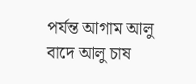পর্যন্ত আগাম আলু বাদে আলু চাষ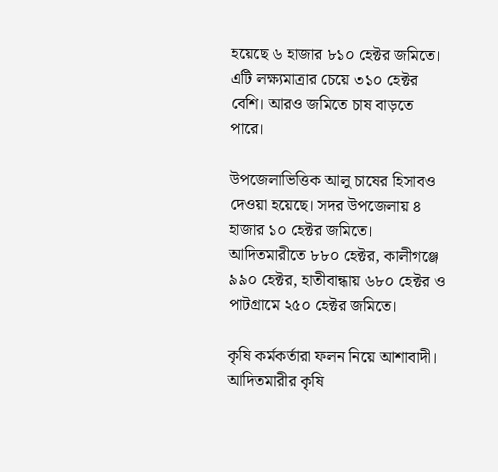হয়েছে ৬ হাজার ৮১০ হেক্টর জমিতে। এটি লক্ষ্যমাত্রার চেয়ে ৩১০ হেক্টর বেশি। আরও জমিতে চাষ বাড়তে পারে।

উপজেলাভিত্তিক আলু চাষের হিসাবও দেওয়া হয়েছে। সদর উপজেলায় ৪ হাজার ১০ হেক্টর জমিতে। আদিতমারীতে ৮৮০ হেক্টর, কালীগঞ্জে ৯৯০ হেক্টর, হাতীবান্ধায় ৬৮০ হেক্টর ও পাটগ্রামে ২৫০ হেক্টর জমিতে।

কৃষি কর্মকর্তারা ফলন নিয়ে আশাবাদী। আদিতমারীর কৃষি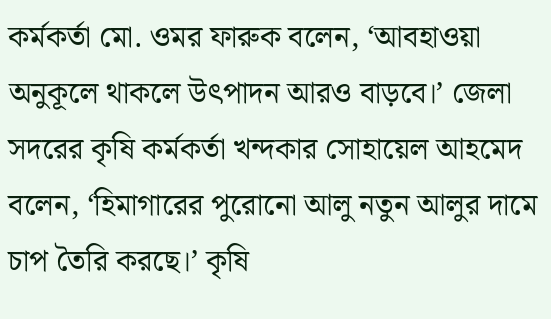কর্মকর্তা মো. ওমর ফারুক বলেন, ‘আবহাওয়া অনুকূলে থাকলে উৎপাদন আরও বাড়বে।’ জেলা সদরের কৃষি কর্মকর্তা খন্দকার সোহায়েল আহমেদ বলেন, ‘হিমাগারের পুরোনো আলু নতুন আলুর দামে চাপ তৈরি করছে।’ কৃষি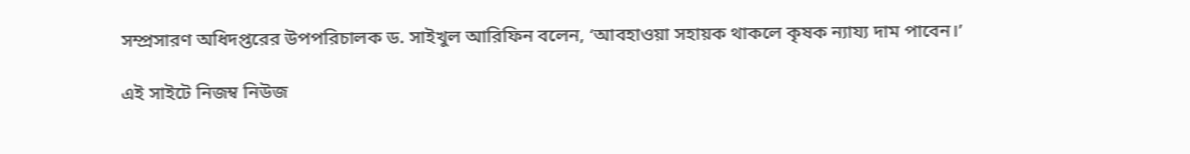সম্প্রসারণ অধিদপ্তরের উপপরিচালক ড. সাইখুল আরিফিন বলেন, ‘আবহাওয়া সহায়ক থাকলে কৃষক ন্যায্য দাম পাবেন।’

এই সাইটে নিজম্ব নিউজ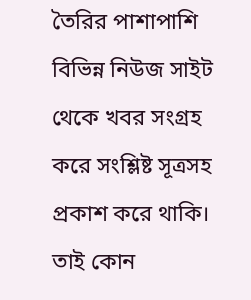তৈরির পাশাপাশি বিভিন্ন নিউজ সাইট থেকে খবর সংগ্রহ করে সংশ্লিষ্ট সূত্রসহ প্রকাশ করে থাকি। তাই কোন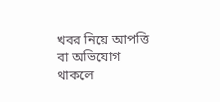খবর নিয়ে আপত্তি বা অভিযোগ থাকলে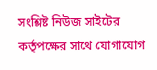সংশ্লিষ্ট নিউজ সাইটের কর্তৃপক্ষের সাথে যোগাযোগ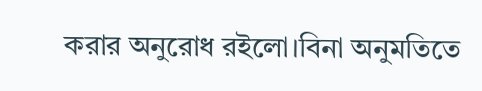করার অনুরোধ রইলো।বিনা অনুমতিতে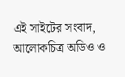এই সাইটের সংবাদ, আলোকচিত্র অডিও ও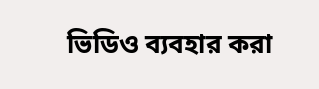ভিডিও ব্যবহার করা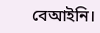বেআইনি।